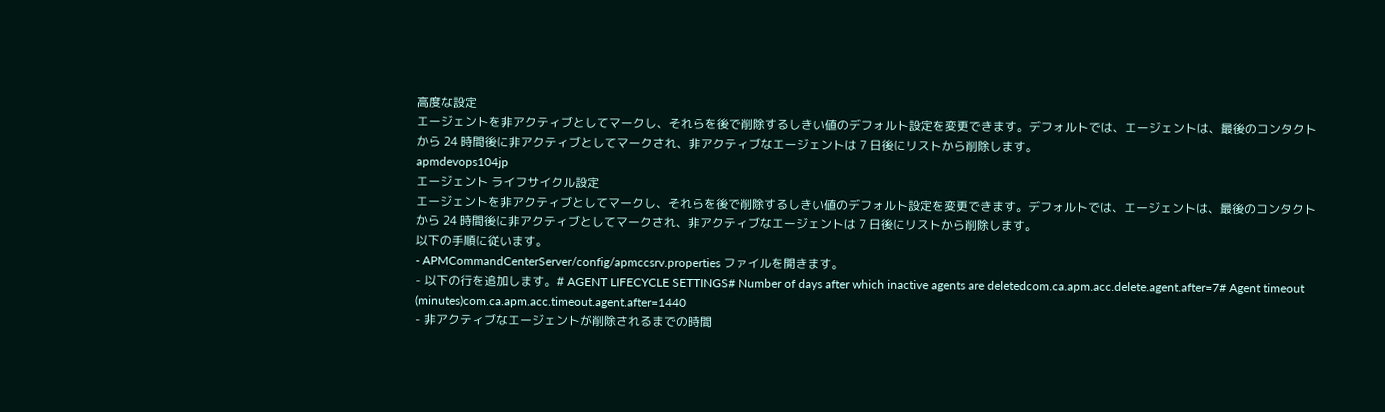高度な設定
エージェントを非アクティブとしてマークし、それらを後で削除するしきい値のデフォルト設定を変更できます。デフォルトでは、エージェントは、最後のコンタクトから 24 時間後に非アクティブとしてマークされ、非アクティブなエージェントは 7 日後にリストから削除します。
apmdevops104jp
エージェント ライフサイクル設定
エージェントを非アクティブとしてマークし、それらを後で削除するしきい値のデフォルト設定を変更できます。デフォルトでは、エージェントは、最後のコンタクトから 24 時間後に非アクティブとしてマークされ、非アクティブなエージェントは 7 日後にリストから削除します。
以下の手順に従います。
- APMCommandCenterServer/config/apmccsrv.properties ファイルを開きます。
- 以下の行を追加します。# AGENT LIFECYCLE SETTINGS# Number of days after which inactive agents are deletedcom.ca.apm.acc.delete.agent.after=7# Agent timeout (minutes)com.ca.apm.acc.timeout.agent.after=1440
- 非アクティブなエージェントが削除されるまでの時間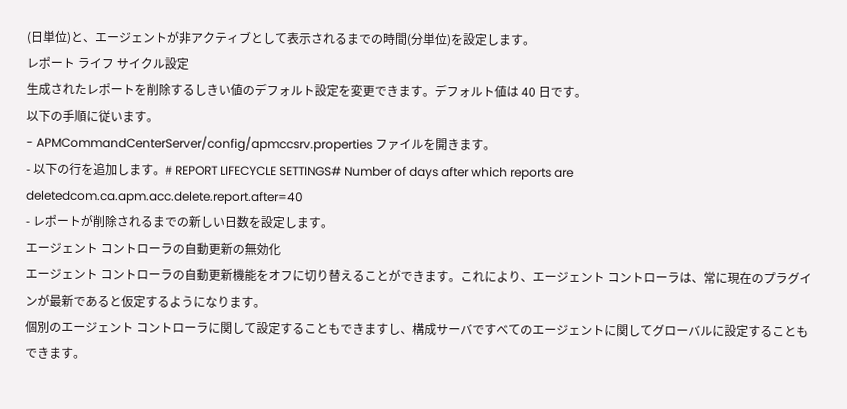(日単位)と、エージェントが非アクティブとして表示されるまでの時間(分単位)を設定します。
レポート ライフ サイクル設定
生成されたレポートを削除するしきい値のデフォルト設定を変更できます。デフォルト値は 40 日です。
以下の手順に従います。
- APMCommandCenterServer/config/apmccsrv.properties ファイルを開きます。
- 以下の行を追加します。# REPORT LIFECYCLE SETTINGS# Number of days after which reports are deletedcom.ca.apm.acc.delete.report.after=40
- レポートが削除されるまでの新しい日数を設定します。
エージェント コントローラの自動更新の無効化
エージェント コントローラの自動更新機能をオフに切り替えることができます。これにより、エージェント コントローラは、常に現在のプラグインが最新であると仮定するようになります。
個別のエージェント コントローラに関して設定することもできますし、構成サーバですべてのエージェントに関してグローバルに設定することもできます。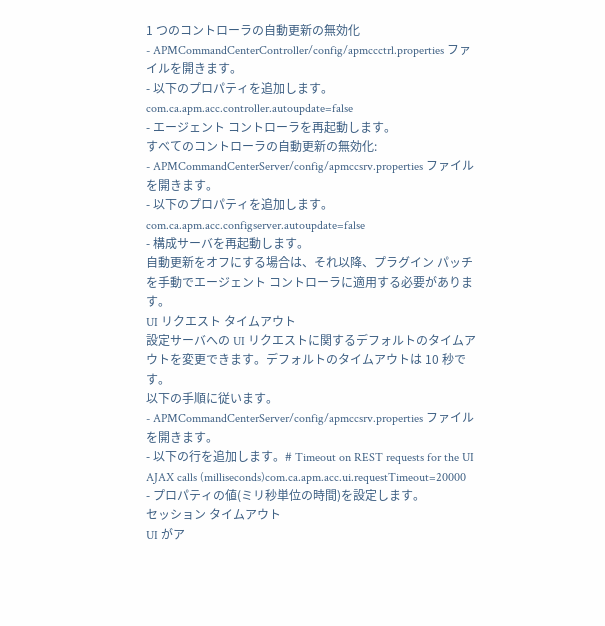1 つのコントローラの自動更新の無効化
- APMCommandCenterController/config/apmccctrl.properties ファイルを開きます。
- 以下のプロパティを追加します。com.ca.apm.acc.controller.autoupdate=false
- エージェント コントローラを再起動します。
すべてのコントローラの自動更新の無効化:
- APMCommandCenterServer/config/apmccsrv.properties ファイルを開きます。
- 以下のプロパティを追加します。com.ca.apm.acc.configserver.autoupdate=false
- 構成サーバを再起動します。
自動更新をオフにする場合は、それ以降、プラグイン パッチを手動でエージェント コントローラに適用する必要があります。
UI リクエスト タイムアウト
設定サーバへの UI リクエストに関するデフォルトのタイムアウトを変更できます。デフォルトのタイムアウトは 10 秒です。
以下の手順に従います。
- APMCommandCenterServer/config/apmccsrv.properties ファイルを開きます。
- 以下の行を追加します。# Timeout on REST requests for the UI AJAX calls (milliseconds)com.ca.apm.acc.ui.requestTimeout=20000
- プロパティの値(ミリ秒単位の時間)を設定します。
セッション タイムアウト
UI がア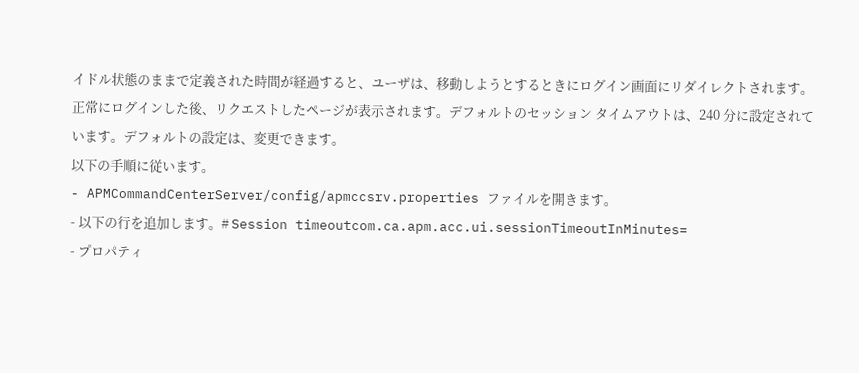イドル状態のままで定義された時間が経過すると、ユーザは、移動しようとするときにログイン画面にリダイレクトされます。正常にログインした後、リクエストしたページが表示されます。デフォルトのセッション タイムアウトは、240 分に設定されています。デフォルトの設定は、変更できます。
以下の手順に従います。
- APMCommandCenterServer/config/apmccsrv.properties ファイルを開きます。
- 以下の行を追加します。# Session timeoutcom.ca.apm.acc.ui.sessionTimeoutInMinutes=
- プロパティ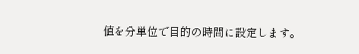値を分単位で目的の時間に設定します。